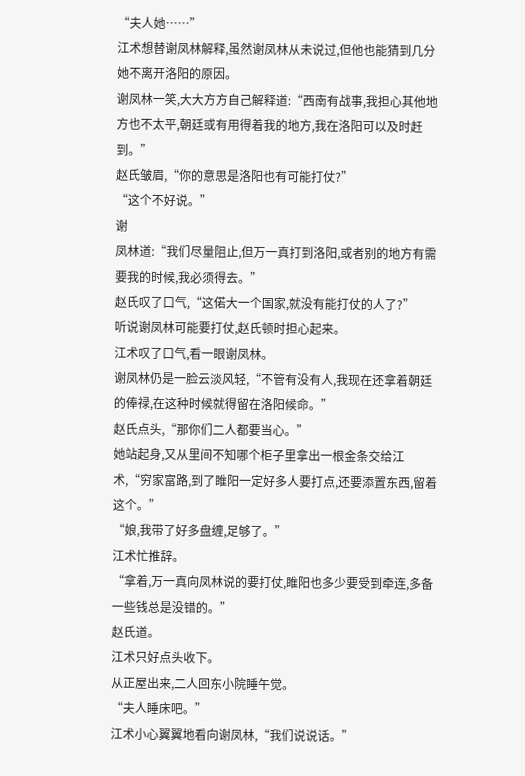“夫人她……”
江术想替谢凤林解释,虽然谢凤林从未说过,但他也能猜到几分她不离开洛阳的原因。
谢凤林一笑,大大方方自己解释道:“西南有战事,我担心其他地方也不太平,朝廷或有用得着我的地方,我在洛阳可以及时赶到。”
赵氏皱眉,“你的意思是洛阳也有可能打仗?”
“这个不好说。”
谢
凤林道:“我们尽量阻止,但万一真打到洛阳,或者别的地方有需要我的时候,我必须得去。”
赵氏叹了口气,“这偌大一个国家,就没有能打仗的人了?”
听说谢凤林可能要打仗,赵氏顿时担心起来。
江术叹了口气,看一眼谢凤林。
谢凤林仍是一脸云淡风轻,“不管有没有人,我现在还拿着朝廷的俸禄,在这种时候就得留在洛阳候命。”
赵氏点头,“那你们二人都要当心。”
她站起身,又从里间不知哪个柜子里拿出一根金条交给江术,“穷家富路,到了睢阳一定好多人要打点,还要添置东西,留着这个。”
“娘,我带了好多盘缠,足够了。”
江术忙推辞。
“拿着,万一真向凤林说的要打仗,睢阳也多少要受到牵连,多备一些钱总是没错的。”
赵氏道。
江术只好点头收下。
从正屋出来,二人回东小院睡午觉。
“夫人睡床吧。”
江术小心翼翼地看向谢凤林,“我们说说话。”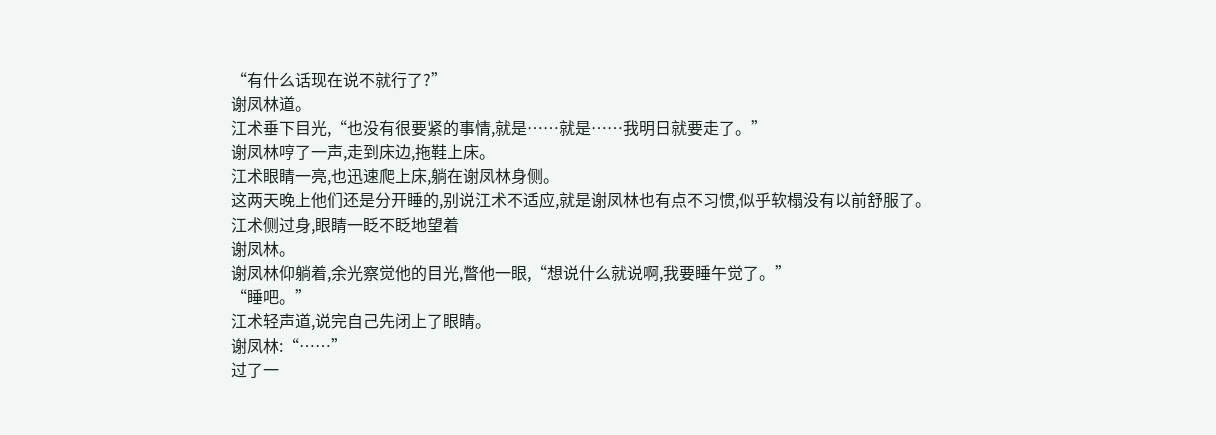“有什么话现在说不就行了?”
谢凤林道。
江术垂下目光,“也没有很要紧的事情,就是……就是……我明日就要走了。”
谢凤林哼了一声,走到床边,拖鞋上床。
江术眼睛一亮,也迅速爬上床,躺在谢凤林身侧。
这两天晚上他们还是分开睡的,别说江术不适应,就是谢凤林也有点不习惯,似乎软榻没有以前舒服了。
江术侧过身,眼睛一眨不眨地望着
谢凤林。
谢凤林仰躺着,余光察觉他的目光,瞥他一眼,“想说什么就说啊,我要睡午觉了。”
“睡吧。”
江术轻声道,说完自己先闭上了眼睛。
谢凤林:“……”
过了一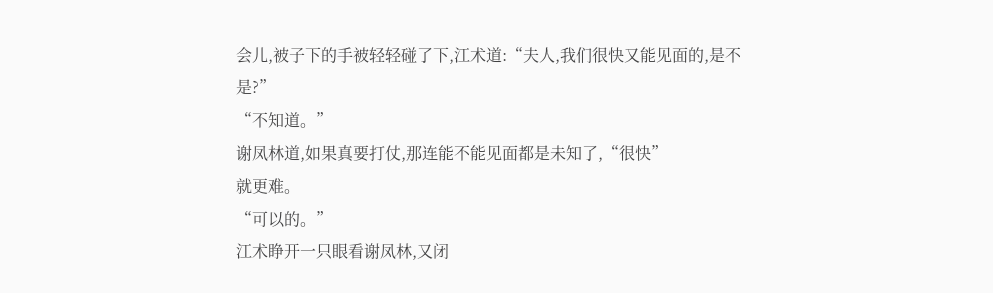会儿,被子下的手被轻轻碰了下,江术道:“夫人,我们很快又能见面的,是不是?”
“不知道。”
谢凤林道,如果真要打仗,那连能不能见面都是未知了,“很快”
就更难。
“可以的。”
江术睁开一只眼看谢凤林,又闭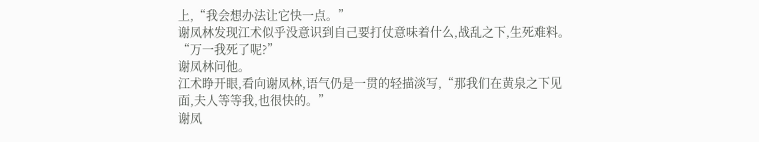上,“我会想办法让它快一点。”
谢凤林发现江术似乎没意识到自己要打仗意味着什么,战乱之下,生死难料。
“万一我死了呢?”
谢凤林问他。
江术睁开眼,看向谢凤林,语气仍是一贯的轻描淡写,“那我们在黄泉之下见面,夫人等等我,也很快的。”
谢凤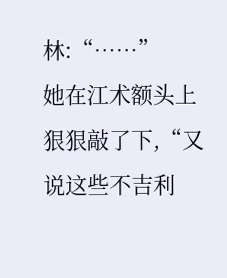林:“……”
她在江术额头上狠狠敲了下,“又说这些不吉利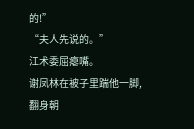的!”
“夫人先说的。”
江术委屈瘪嘴。
谢凤林在被子里踹他一脚,翻身朝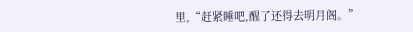里,“赶紧睡吧,醒了还得去明月阁。”